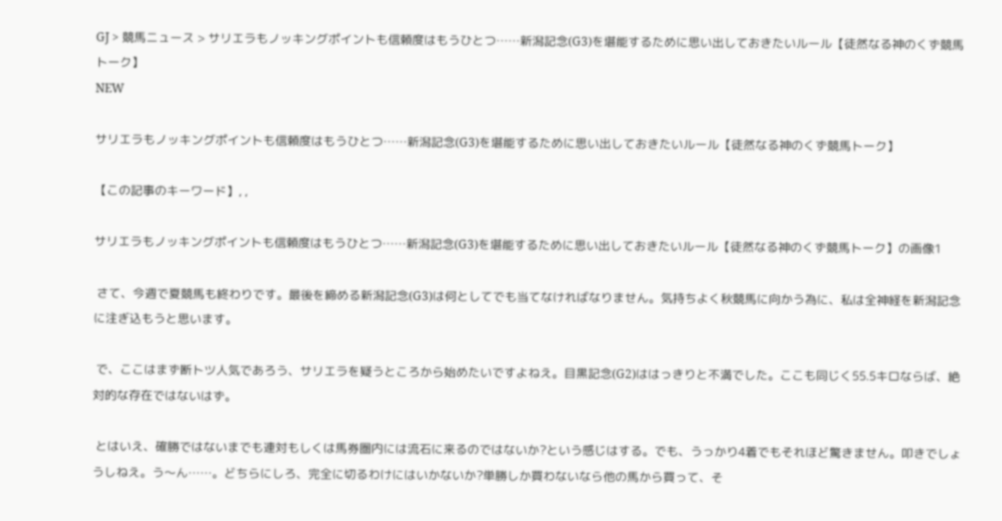GJ > 競馬ニュース > サリエラもノッキングポイントも信頼度はもうひとつ……新潟記念(G3)を堪能するために思い出しておきたいルール【徒然なる神のくず競馬トーク】
NEW

サリエラもノッキングポイントも信頼度はもうひとつ……新潟記念(G3)を堪能するために思い出しておきたいルール【徒然なる神のくず競馬トーク】

【この記事のキーワード】, ,

サリエラもノッキングポイントも信頼度はもうひとつ……新潟記念(G3)を堪能するために思い出しておきたいルール【徒然なる神のくず競馬トーク】の画像1

 さて、今週で夏競馬も終わりです。最後を締める新潟記念(G3)は何としてでも当てなければなりません。気持ちよく秋競馬に向かう為に、私は全神経を新潟記念に注ぎ込もうと思います。

 で、ここはまず断トツ人気であろう、サリエラを疑うところから始めたいですよねえ。目黒記念(G2)ははっきりと不満でした。ここも同じく55.5キロならば、絶対的な存在ではないはず。

 とはいえ、確勝ではないまでも連対もしくは馬券圏内には流石に来るのではないか?という感じはする。でも、うっかり4着でもそれほど驚きません。叩きでしょうしねえ。う〜ん……。どちらにしろ、完全に切るわけにはいかないか?単勝しか買わないなら他の馬から買って、そ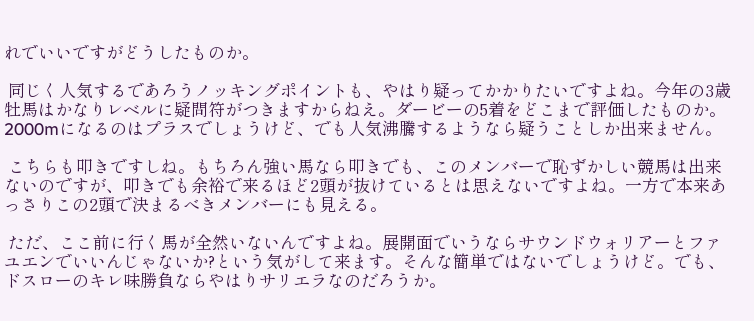れでいいですがどうしたものか。

 同じく人気するであろうノッキングポイントも、やはり疑ってかかりたいですよね。今年の3歳牡馬はかなりレベルに疑問符がつきますからねえ。ダービーの5着をどこまで評価したものか。2000mになるのはプラスでしょうけど、でも人気沸騰するようなら疑うことしか出来ません。

 こちらも叩きですしね。もちろん強い馬なら叩きでも、このメンバーで恥ずかしい競馬は出来ないのですが、叩きでも余裕で来るほど2頭が抜けているとは思えないですよね。一方で本来あっさりこの2頭で決まるべきメンバーにも見える。

 ただ、ここ前に行く馬が全然いないんですよね。展開面でいうならサウンドウォリアーとファユエンでいいんじゃないか?という気がして来ます。そんな簡単ではないでしょうけど。でも、ドスローのキレ味勝負ならやはりサリエラなのだろうか。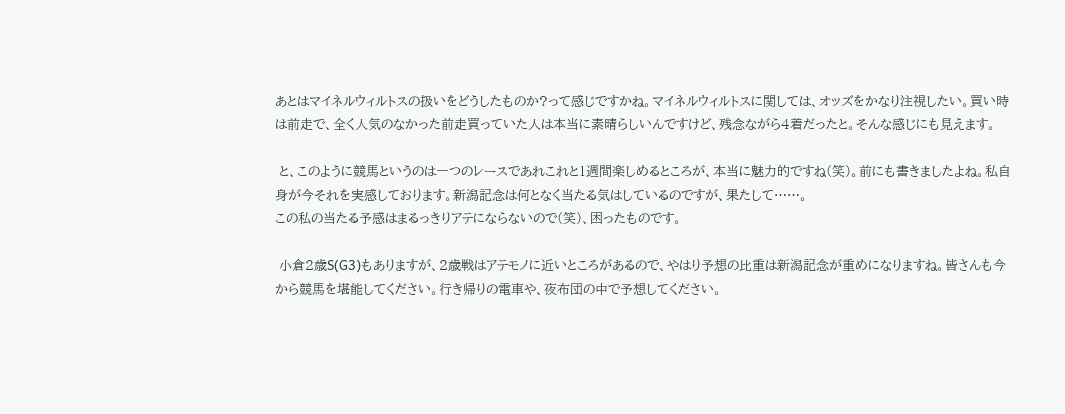あとはマイネルウィルトスの扱いをどうしたものか?って感じですかね。マイネルウィルトスに関しては、オッズをかなり注視したい。買い時は前走で、全く人気のなかった前走買っていた人は本当に素晴らしいんですけど、残念ながら4着だったと。そんな感じにも見えます。

 と、このように競馬というのは一つのレースであれこれと1週間楽しめるところが、本当に魅力的ですね(笑)。前にも書きましたよね。私自身が今それを実感しております。新潟記念は何となく当たる気はしているのですが、果たして……。
この私の当たる予感はまるっきりアテにならないので(笑)、困ったものです。

 小倉2歳S(G3)もありますが、2歳戦はアテモノに近いところがあるので、やはり予想の比重は新潟記念が重めになりますね。皆さんも今から競馬を堪能してください。行き帰りの電車や、夜布団の中で予想してください。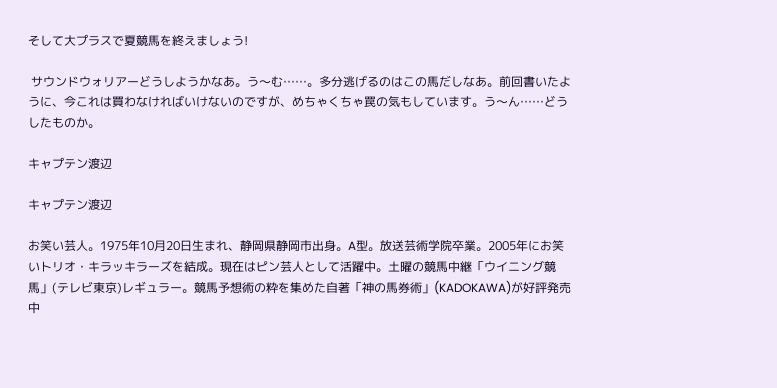そして大プラスで夏競馬を終えましょう!

 サウンドウォリアーどうしようかなあ。う〜む……。多分逃げるのはこの馬だしなあ。前回書いたように、今これは買わなければいけないのですが、めちゃくちゃ罠の気もしています。う〜ん……どうしたものか。

キャプテン渡辺

キャプテン渡辺

お笑い芸人。1975年10月20日生まれ、静岡県静岡市出身。A型。放送芸術学院卒業。2005年にお笑いトリオ・キラッキラーズを結成。現在はピン芸人として活躍中。土曜の競馬中継「ウイニング競馬」(テレビ東京)レギュラー。競馬予想術の粋を集めた自著「神の馬券術」(KADOKAWA)が好評発売中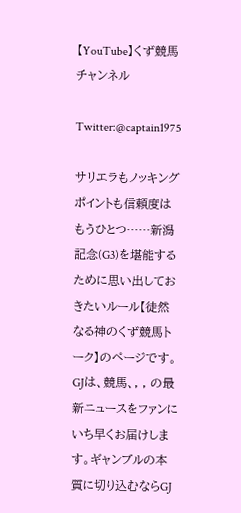【YouTube】くず競馬チャンネル

Twitter:@captain1975

サリエラもノッキングポイントも信頼度はもうひとつ……新潟記念(G3)を堪能するために思い出しておきたいルール【徒然なる神のくず競馬トーク】のページです。GJは、競馬、, , の最新ニュースをファンにいち早くお届けします。ギャンブルの本質に切り込むならGJ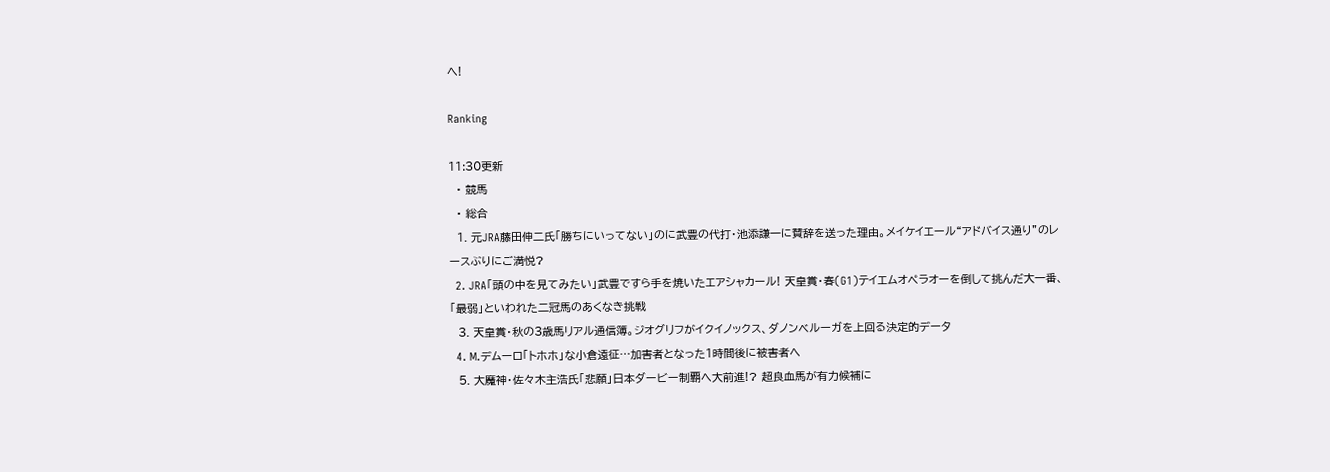へ!

Ranking

11:30更新
  • 競馬
  • 総合
  1. 元JRA藤田伸二氏「勝ちにいってない」のに武豊の代打・池添謙一に賛辞を送った理由。メイケイエール“アドバイス通り”のレースぶりにご満悦?
  2. JRA「頭の中を見てみたい」武豊ですら手を焼いたエアシャカール! 天皇賞・春(G1)テイエムオペラオーを倒して挑んだ大一番、「最弱」といわれた二冠馬のあくなき挑戦
  3. 天皇賞・秋の3歳馬リアル通信簿。ジオグリフがイクイノックス、ダノンベルーガを上回る決定的データ
  4. M.デムーロ「トホホ」な小倉遠征…加害者となった1時間後に被害者へ
  5. 大魔神・佐々木主浩氏「悲願」日本ダービー制覇へ大前進!? 超良血馬が有力候補に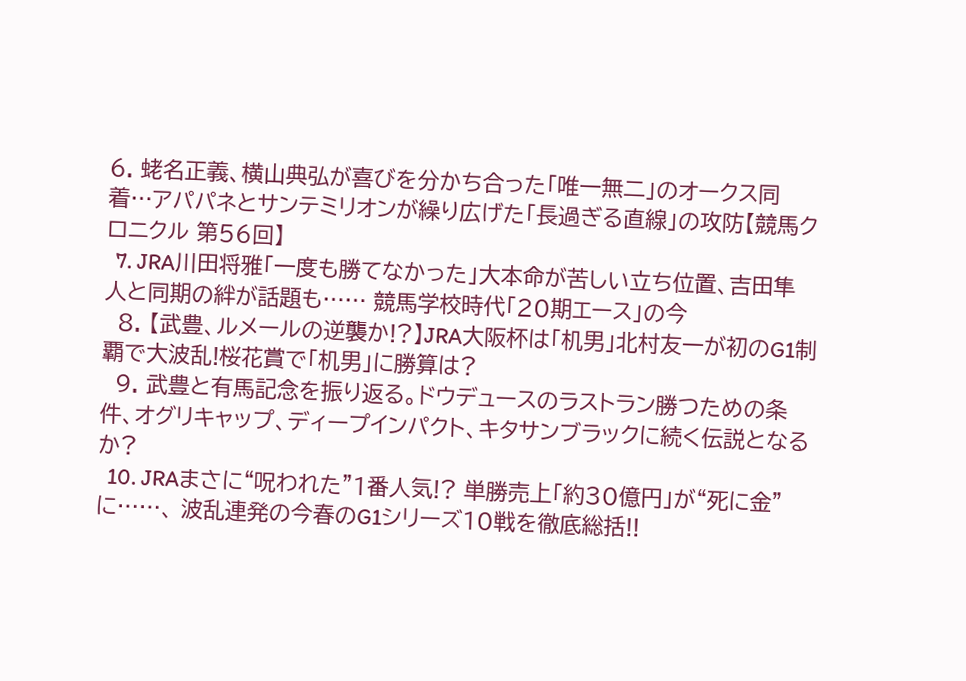6. 蛯名正義、横山典弘が喜びを分かち合った「唯一無二」のオークス同着…アパパネとサンテミリオンが繰り広げた「長過ぎる直線」の攻防【競馬クロニクル 第56回】
  7. JRA川田将雅「一度も勝てなかった」大本命が苦しい立ち位置、吉田隼人と同期の絆が話題も…… 競馬学校時代「20期エース」の今
  8. 【武豊、ルメールの逆襲か!?】JRA大阪杯は「机男」北村友一が初のG1制覇で大波乱!桜花賞で「机男」に勝算は?
  9. 武豊と有馬記念を振り返る。ドウデュースのラストラン勝つための条件、オグリキャップ、ディープインパクト、キタサンブラックに続く伝説となるか?
  10. JRAまさに“呪われた”1番人気!? 単勝売上「約30億円」が“死に金”に……、 波乱連発の今春のG1シリーズ10戦を徹底総括!!